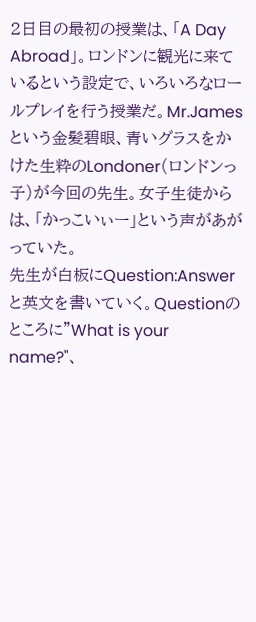2日目の最初の授業は、「A Day Abroad」。ロンドンに観光に来ているという設定で、いろいろなロールプレイを行う授業だ。Mr.Jamesという金髪碧眼、青いグラスをかけた生粋のLondoner(ロンドンっ子)が今回の先生。女子生徒からは、「かっこいぃー」という声があがっていた。
先生が白板にQuestion:Answer と英文を書いていく。Questionのところに"What is your name?"、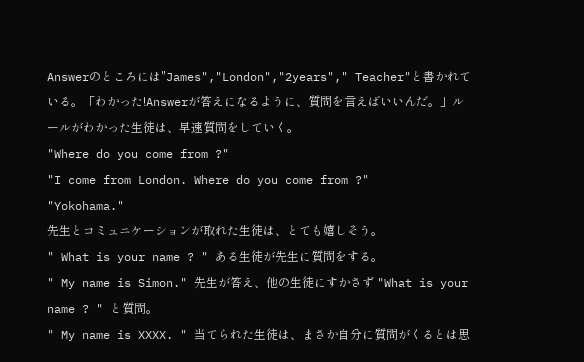Answerのところには"James","London","2years"," Teacher"と書かれている。「わかった!Answerが答えになるように、質問を言えばいいんだ。」ルールがわかった生徒は、早速質問をしていく。
"Where do you come from ?"
"I come from London. Where do you come from ?"
"Yokohama."
先生とコミュニケーションが取れた生徒は、とても嬉しそう。
" What is your name ? " ある生徒が先生に質問をする。
" My name is Simon." 先生が答え、他の生徒にすかさず "What is your name ? " と質問。
" My name is XXXX. " 当てられた生徒は、まさか自分に質問がくるとは思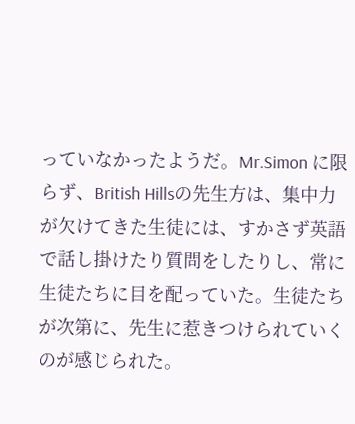っていなかったようだ。Mr.Simon に限らず、British Hillsの先生方は、集中力が欠けてきた生徒には、すかさず英語で話し掛けたり質問をしたりし、常に生徒たちに目を配っていた。生徒たちが次第に、先生に惹きつけられていくのが感じられた。